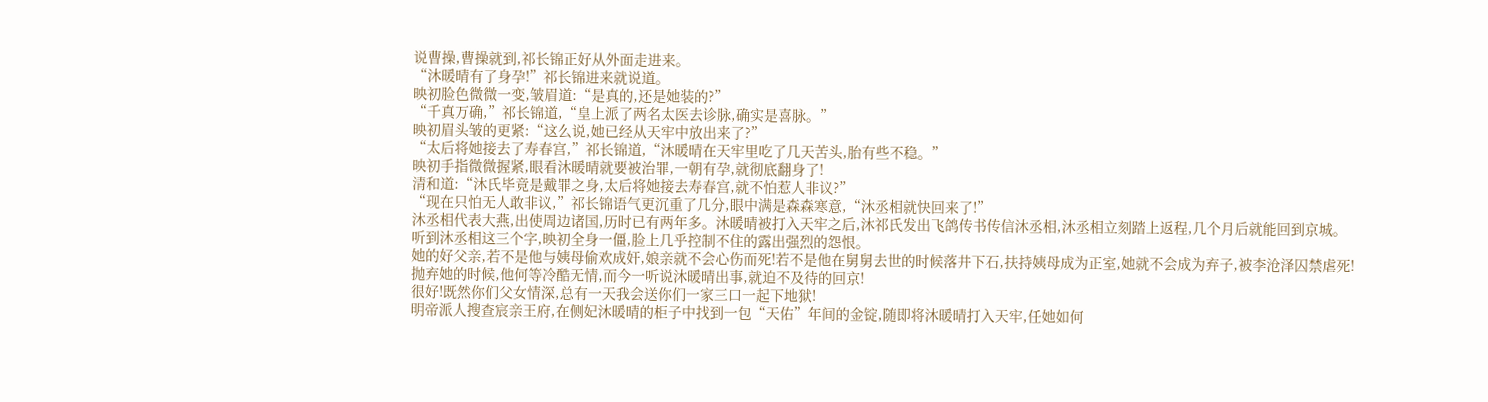说曹操,曹操就到,祁长锦正好从外面走进来。
“沐暖晴有了身孕!”祁长锦进来就说道。
映初脸色微微一变,皱眉道:“是真的,还是她装的?”
“千真万确,”祁长锦道,“皇上派了两名太医去诊脉,确实是喜脉。”
映初眉头皱的更紧:“这么说,她已经从天牢中放出来了?”
“太后将她接去了寿春宫,”祁长锦道,“沐暖晴在天牢里吃了几天苦头,胎有些不稳。”
映初手指微微握紧,眼看沐暖晴就要被治罪,一朝有孕,就彻底翻身了!
清和道:“沐氏毕竟是戴罪之身,太后将她接去寿春宫,就不怕惹人非议?”
“现在只怕无人敢非议,”祁长锦语气更沉重了几分,眼中满是森森寒意,“沐丞相就快回来了!”
沐丞相代表大燕,出使周边诸国,历时已有两年多。沐暖晴被打入天牢之后,沐祁氏发出飞鸽传书传信沐丞相,沐丞相立刻踏上返程,几个月后就能回到京城。
听到沐丞相这三个字,映初全身一僵,脸上几乎控制不住的露出强烈的怨恨。
她的好父亲,若不是他与姨母偷欢成奸,娘亲就不会心伤而死!若不是他在舅舅去世的时候落井下石,扶持姨母成为正室,她就不会成为弃子,被李沧泽囚禁虐死!
抛弃她的时候,他何等冷酷无情,而今一听说沐暖晴出事,就迫不及待的回京!
很好!既然你们父女情深,总有一天我会送你们一家三口一起下地狱!
明帝派人搜查宸亲王府,在侧妃沐暖晴的柜子中找到一包“天佑”年间的金锭,随即将沐暖晴打入天牢,任她如何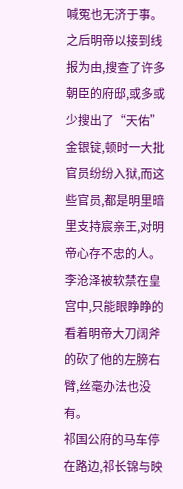喊冤也无济于事。
之后明帝以接到线报为由,搜查了许多朝臣的府邸,或多或少搜出了“天佑”金银锭,顿时一大批官员纷纷入狱,而这些官员,都是明里暗里支持宸亲王,对明帝心存不忠的人。
李沧泽被软禁在皇宫中,只能眼睁睁的看着明帝大刀阔斧的砍了他的左膀右臂,丝毫办法也没有。
祁国公府的马车停在路边,祁长锦与映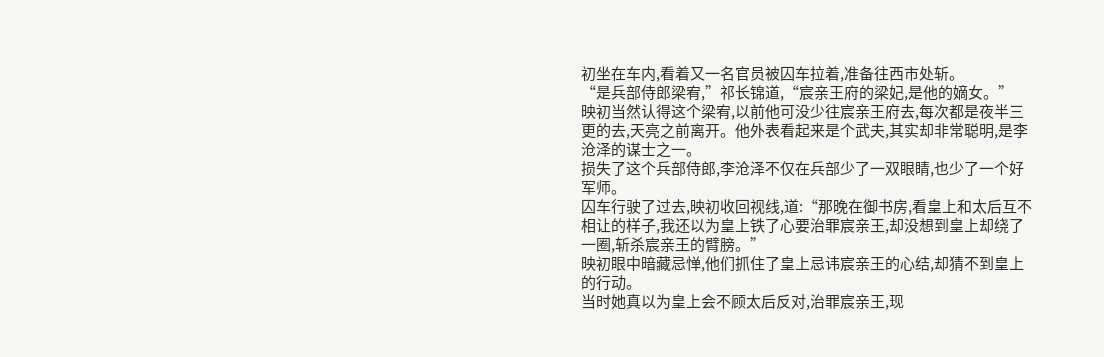初坐在车内,看着又一名官员被囚车拉着,准备往西市处斩。
“是兵部侍郎梁宥,”祁长锦道,“宸亲王府的梁妃,是他的嫡女。”
映初当然认得这个梁宥,以前他可没少往宸亲王府去,每次都是夜半三更的去,天亮之前离开。他外表看起来是个武夫,其实却非常聪明,是李沧泽的谋士之一。
损失了这个兵部侍郎,李沧泽不仅在兵部少了一双眼睛,也少了一个好军师。
囚车行驶了过去,映初收回视线,道:“那晚在御书房,看皇上和太后互不相让的样子,我还以为皇上铁了心要治罪宸亲王,却没想到皇上却绕了一圈,斩杀宸亲王的臂膀。”
映初眼中暗藏忌惮,他们抓住了皇上忌讳宸亲王的心结,却猜不到皇上的行动。
当时她真以为皇上会不顾太后反对,治罪宸亲王,现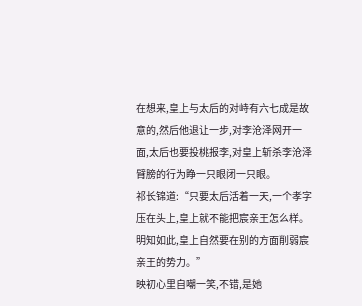在想来,皇上与太后的对峙有六七成是故意的,然后他退让一步,对李沧泽网开一面,太后也要投桃报李,对皇上斩杀李沧泽臂膀的行为睁一只眼闭一只眼。
祁长锦道:“只要太后活着一天,一个孝字压在头上,皇上就不能把宸亲王怎么样。明知如此,皇上自然要在别的方面削弱宸亲王的势力。”
映初心里自嘲一笑,不错,是她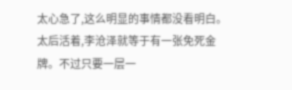太心急了,这么明显的事情都没看明白。太后活着,李沧泽就等于有一张免死金牌。不过只要一层一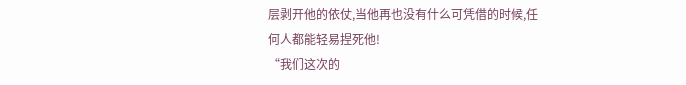层剥开他的依仗,当他再也没有什么可凭借的时候,任何人都能轻易捏死他!
“我们这次的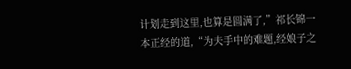计划走到这里,也算是圆满了,”祁长锦一本正经的道,“为夫手中的难题,经娘子之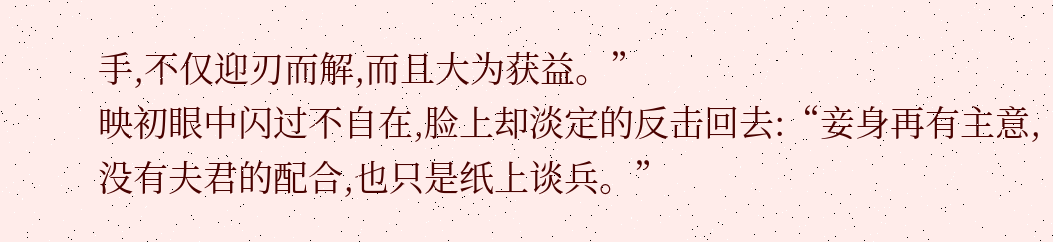手,不仅迎刃而解,而且大为获益。”
映初眼中闪过不自在,脸上却淡定的反击回去:“妾身再有主意,没有夫君的配合,也只是纸上谈兵。”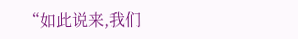“如此说来,我们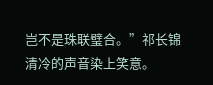岂不是珠联璧合。”祁长锦清冷的声音染上笑意。